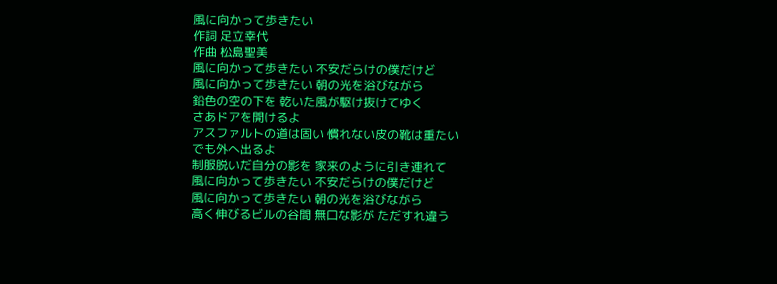風に向かって歩きたい
作詞 足立幸代
作曲 松島聖美
風に向かって歩きたい 不安だらけの僕だけど
風に向かって歩きたい 朝の光を浴びながら
鉛色の空の下を 乾いた風が駆け抜けてゆく
さあドアを開けるよ
アスファルトの道は固い 慣れない皮の靴は重たい
でも外へ出るよ
制服脱いだ自分の影を 家来のように引き連れて
風に向かって歩きたい 不安だらけの僕だけど
風に向かって歩きたい 朝の光を浴びながら
高く伸びるビルの谷間 無口な影が ただすれ違う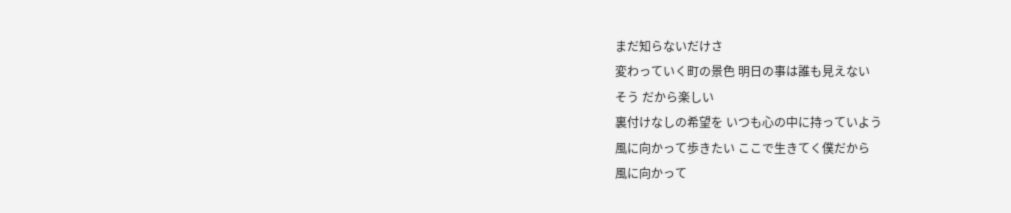まだ知らないだけさ
変わっていく町の景色 明日の事は誰も見えない
そう だから楽しい
裏付けなしの希望を いつも心の中に持っていよう
風に向かって歩きたい ここで生きてく僕だから
風に向かって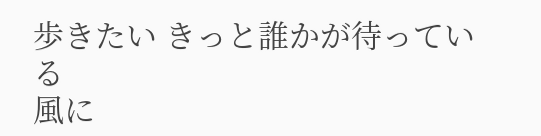歩きたい きっと誰かが待っている
風に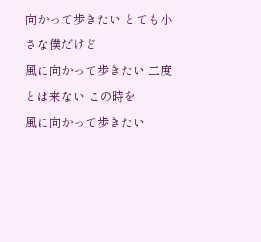向かって歩きたい とても小さな僕だけど
風に向かって歩きたい 二度とは来ない この時を
風に向かって歩きたい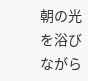朝の光を浴びながら